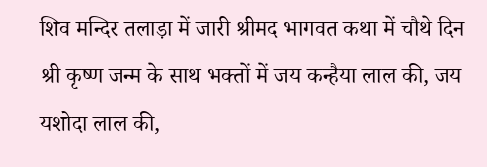शिव मन्दिर तलाड़ा में जारी श्रीमद भागवत कथा में चौथे दिन श्री कृष्ण जन्म के साथ भक्तों में जय कन्हैया लाल की, जय यशोदा लाल की,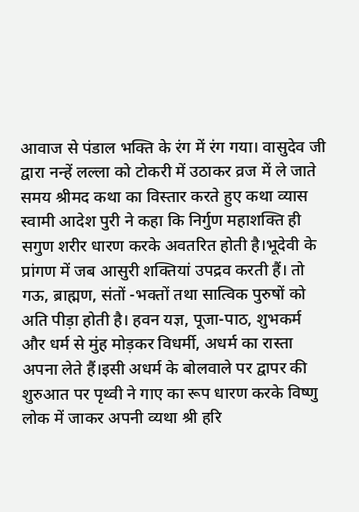आवाज से पंडाल भक्ति के रंग में रंग गया। वासुदेव जी द्वारा नन्हें लल्ला को टोकरी में उठाकर व्रज में ले जाते समय श्रीमद कथा का विस्तार करते हुए कथा व्यास स्वामी आदेश पुरी ने कहा कि निर्गुण महाशक्ति ही सगुण शरीर धारण करके अवतरित होती है।भूदेवी के प्रांगण में जब आसुरी शक्तियां उपद्रव करती हैं। तो गऊ, ब्राह्मण, संतों -भक्तों तथा सात्विक पुरुषों को अति पीड़ा होती है। हवन यज्ञ, पूजा-पाठ, शुभकर्म और धर्म से मुंह मोड़कर विधर्मी, अधर्म का रास्ता अपना लेते हैं।इसी अधर्म के बोलवाले पर द्वापर की शुरुआत पर पृथ्वी ने गाए का रूप धारण करके विष्णु लोक में जाकर अपनी व्यथा श्री हरि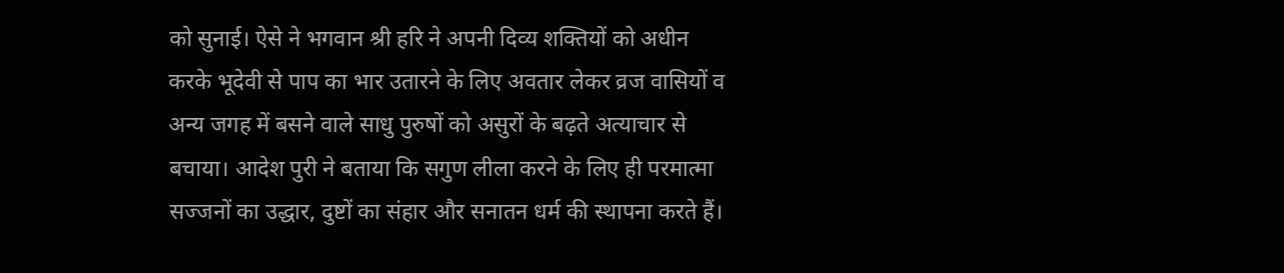को सुनाई। ऐसे ने भगवान श्री हरि ने अपनी दिव्य शक्तियों को अधीन करके भूदेवी से पाप का भार उतारने के लिए अवतार लेकर व्रज वासियों व अन्य जगह में बसने वाले साधु पुरुषों को असुरों के बढ़ते अत्याचार से बचाया। आदेश पुरी ने बताया कि सगुण लीला करने के लिए ही परमात्मा सज्जनों का उद्धार, दुष्टों का संहार और सनातन धर्म की स्थापना करते हैं।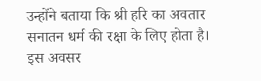उन्होंने बताया कि श्री हरि का अवतार सनातन धर्म की रक्षा के लिए होता है। इस अवसर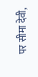पर सीमा देवी,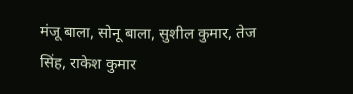मंजू बाला, सोनू बाला, सुशील कुमार, तेज सिंह, राकेश कुमार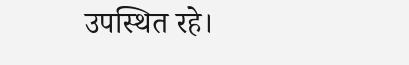उपस्थित रहे।